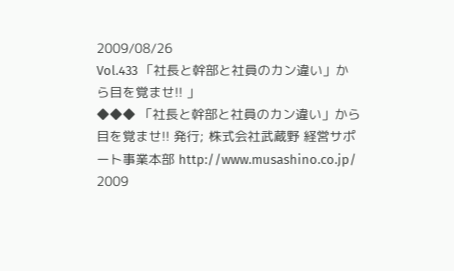2009/08/26
Vol.433 「社長と幹部と社員のカン違い」から目を覚ませ!! 」
◆◆◆ 「社長と幹部と社員のカン違い」から目を覚ませ!! 発行; 株式会社武蔵野 経営サポート事業本部 http://www.musashino.co.jp/ 2009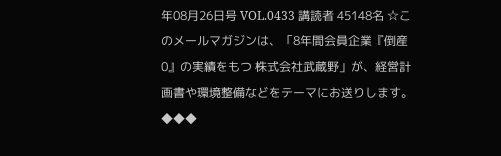年08月26日号 VOL.0433 講読者 45148名 ☆このメールマガジンは、「8年間会員企業『倒産0』の実績をもつ 株式会社武蔵野」が、経営計画書や環境整備などをテーマにお送りします。 ◆◆◆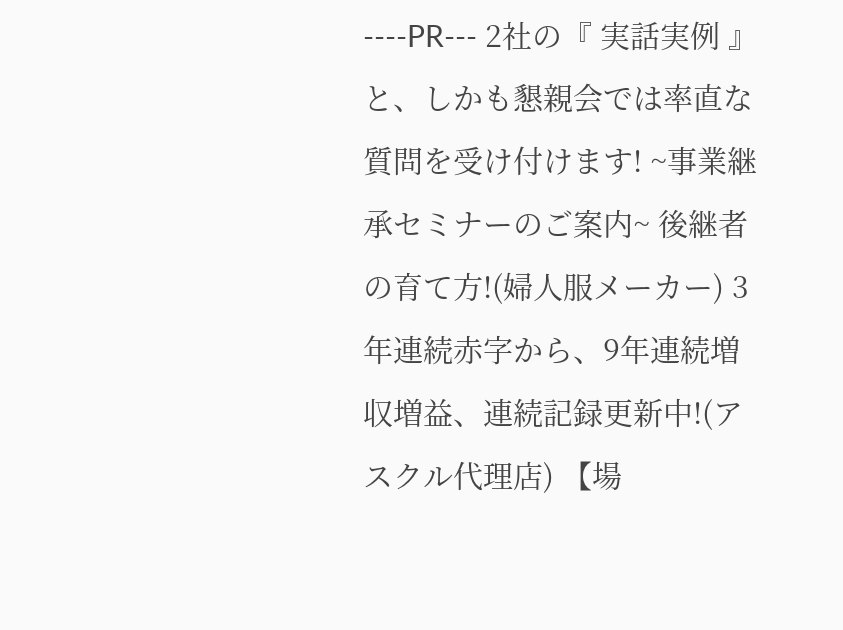----PR--- 2社の『 実話実例 』と、しかも懇親会では率直な質問を受け付けます! ~事業継承セミナーのご案内~ 後継者の育て方!(婦人服メーカー) 3年連続赤字から、9年連続増収増益、連続記録更新中!(アスクル代理店) 【場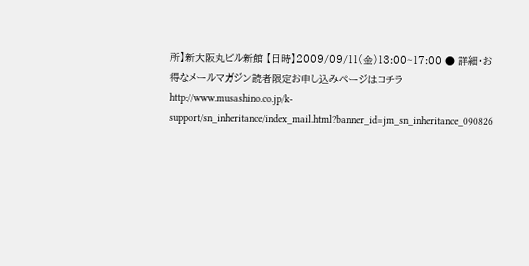所】新大阪丸ビル新館 【日時】2009/09/11(金)13:00~17:00 ● 詳細・お得なメールマガジン読者限定お申し込みページはコチラ http://www.musashino.co.jp/k-support/sn_inheritance/index_mail.html?banner_id=jm_sn_inheritance_090826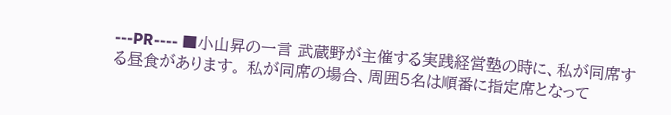---PR---- ■小山昇の一言 武蔵野が主催する実践経営塾の時に、私が同席する昼食があります。 私が同席の場合、周囲5名は順番に指定席となって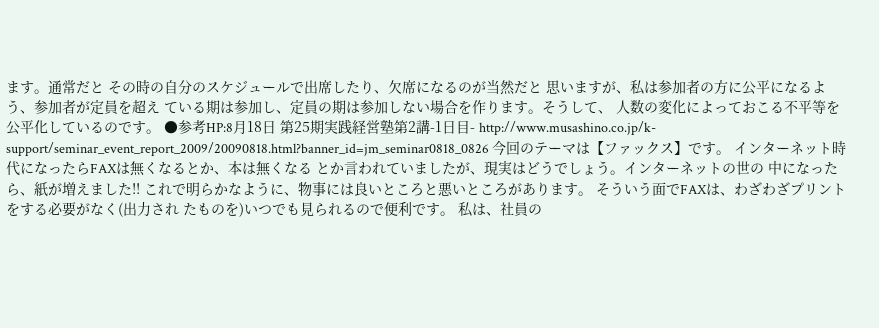ます。通常だと その時の自分のスケジュールで出席したり、欠席になるのが当然だと 思いますが、私は参加者の方に公平になるよう、参加者が定員を超え ている期は参加し、定員の期は参加しない場合を作ります。そうして、 人数の変化によっておこる不平等を公平化しているのです。 ●参考HP:8月18日 第25期実践経営塾第2講-1日目- http://www.musashino.co.jp/k-support/seminar_event_report_2009/20090818.html?banner_id=jm_seminar0818_0826 今回のテーマは【ファックス】です。 インターネット時代になったらFAXは無くなるとか、本は無くなる とか言われていましたが、現実はどうでしょう。インターネットの世の 中になったら、紙が増えました!! これで明らかなように、物事には良いところと悪いところがあります。 そういう面でFAXは、わざわざプリントをする必要がなく(出力され たものを)いつでも見られるので便利です。 私は、社員の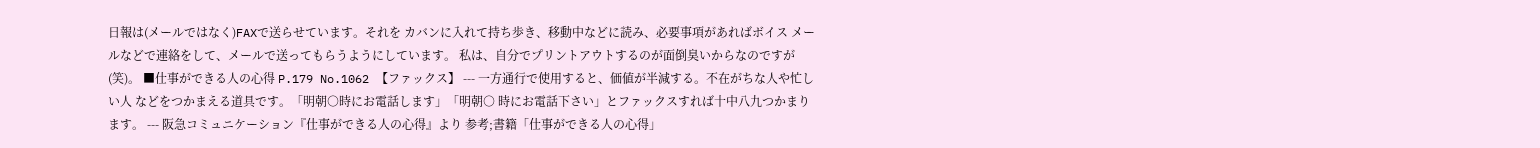日報は(メールではなく)FAXで送らせています。それを カバンに入れて持ち歩き、移動中などに読み、必要事項があればボイス メールなどで連絡をして、メールで送ってもらうようにしています。 私は、自分でプリントアウトするのが面倒臭いからなのですが(笑)。 ■仕事ができる人の心得 P.179 No.1062 【ファックス】 --- 一方通行で使用すると、価値が半減する。不在がちな人や忙しい人 などをつかまえる道具です。「明朝○時にお電話します」「明朝○ 時にお電話下さい」とファックスすれば十中八九つかまります。 --- 阪急コミュニケーション『仕事ができる人の心得』より 参考;書籍「仕事ができる人の心得」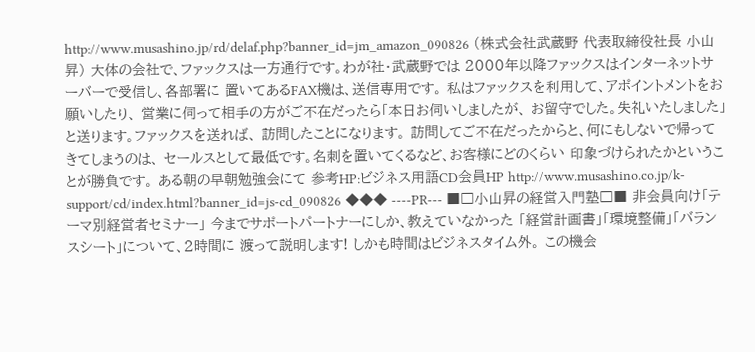http://www.musashino.jp/rd/delaf.php?banner_id=jm_amazon_090826 (株式会社武蔵野 代表取締役社長 小山昇) 大体の会社で、ファックスは一方通行です。わが社・武蔵野では 2000年以降ファックスはインターネットサーバーで受信し、各部署に 置いてあるFAX機は、送信専用です。 私はファックスを利用して、アポイントメントをお願いしたり、 営業に伺って相手の方がご不在だったら「本日お伺いしましたが、 お留守でした。失礼いたしました」と送ります。ファックスを送れば、 訪問したことになります。 訪問してご不在だったからと、何にもしないで帰ってきてしまうのは、 セールスとして最低です。名刺を置いてくるなど、お客様にどのくらい 印象づけられたかということが勝負です。 ある朝の早朝勉強会にて 参考HP:ビジネス用語CD会員HP http://www.musashino.co.jp/k-support/cd/index.html?banner_id=js-cd_090826 ◆◆◆ ----PR--- ■□小山昇の経営入門塾□■ 非会員向け「テーマ別経営者セミナー」 今までサポートパートナーにしか、教えていなかった 「経営計画書」「環境整備」「バランスシート」について、2時間に 渡って説明します! しかも時間はビジネスタイム外。 この機会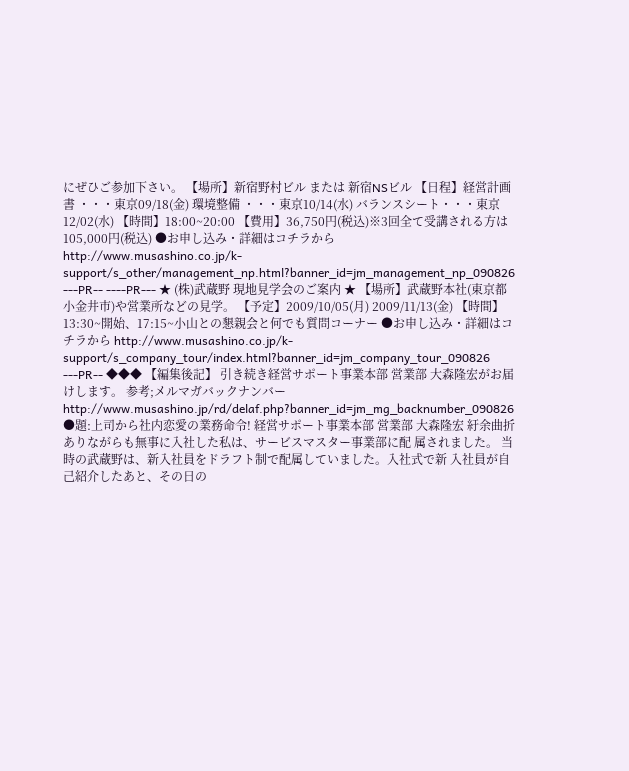にぜひご参加下さい。 【場所】新宿野村ビル または 新宿NSビル 【日程】経営計画書 ・・・東京09/18(金) 環境整備 ・・・東京10/14(水) バランスシート・・・東京12/02(水) 【時間】18:00~20:00 【費用】36,750円(税込)※3回全て受講される方は105,000円(税込) ●お申し込み・詳細はコチラから http://www.musashino.co.jp/k-support/s_other/management_np.html?banner_id=jm_management_np_090826 ---PR-- ----PR--- ★ (株)武蔵野 現地見学会のご案内 ★ 【場所】武蔵野本社(東京都小金井市)や営業所などの見学。 【予定】2009/10/05(月) 2009/11/13(金) 【時間】13:30~開始、17:15~小山との懇親会と何でも質問コーナー ●お申し込み・詳細はコチラから http://www.musashino.co.jp/k-support/s_company_tour/index.html?banner_id=jm_company_tour_090826 ---PR-- ◆◆◆ 【編集後記】 引き続き経営サポート事業本部 営業部 大森隆宏がお届けします。 参考;メルマガバックナンバー http://www.musashino.jp/rd/delaf.php?banner_id=jm_mg_backnumber_090826 ●題:上司から社内恋愛の業務命令! 経営サポート事業本部 営業部 大森隆宏 紆余曲折ありながらも無事に入社した私は、サービスマスター事業部に配 属されました。 当時の武蔵野は、新入社員をドラフト制で配属していました。入社式で新 入社員が自己紹介したあと、その日の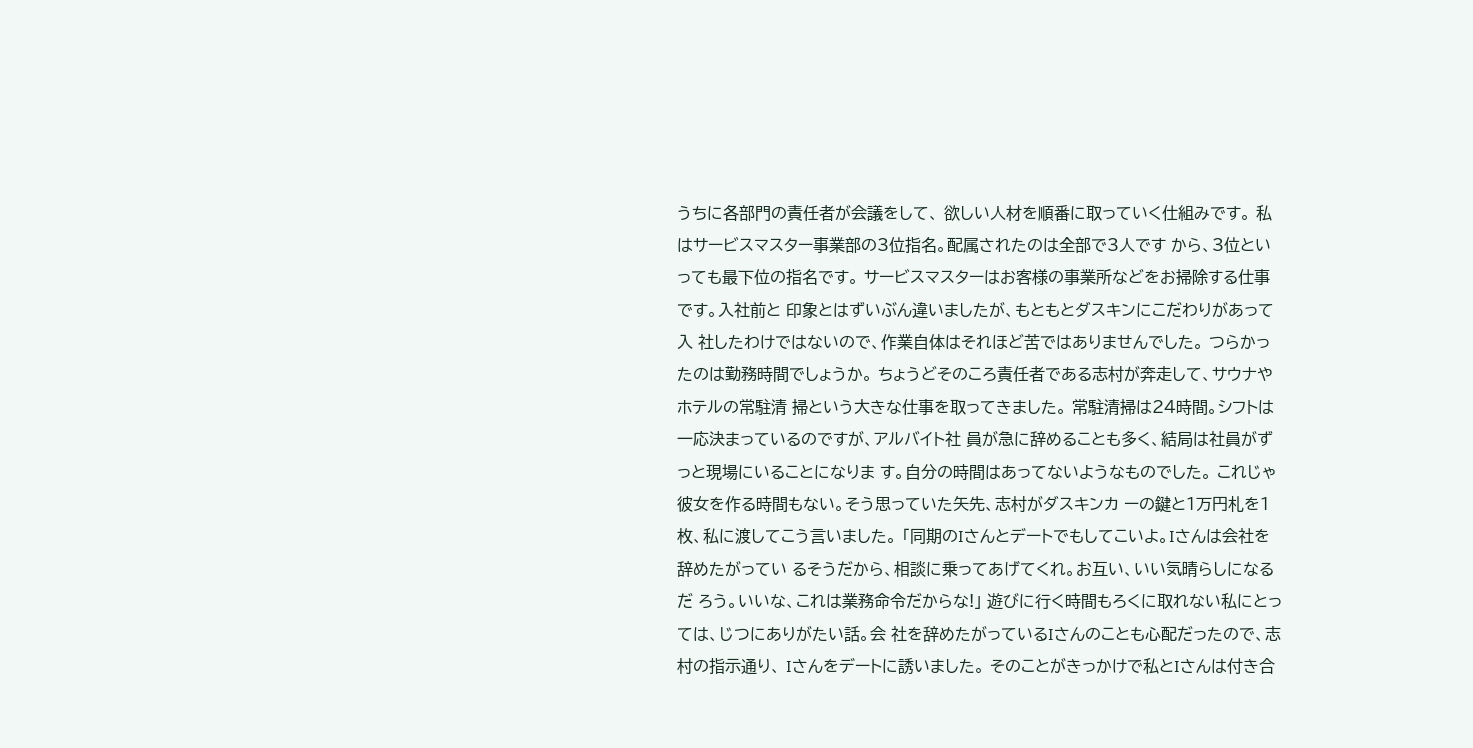うちに各部門の責任者が会議をして、 欲しい人材を順番に取っていく仕組みです。 私はサービスマスター事業部の3位指名。配属されたのは全部で3人です から、3位といっても最下位の指名です。 サービスマスターはお客様の事業所などをお掃除する仕事です。入社前と 印象とはずいぶん違いましたが、もともとダスキンにこだわりがあって入 社したわけではないので、作業自体はそれほど苦ではありませんでした。 つらかったのは勤務時間でしょうか。 ちょうどそのころ責任者である志村が奔走して、サウナやホテルの常駐清 掃という大きな仕事を取ってきました。 常駐清掃は24時間。シフトは一応決まっているのですが、アルバイト社 員が急に辞めることも多く、結局は社員がずっと現場にいることになりま す。自分の時間はあってないようなものでした。 これじゃ彼女を作る時間もない。そう思っていた矢先、志村がダスキンカ ーの鍵と1万円札を1枚、私に渡してこう言いました。 「同期のIさんとデートでもしてこいよ。Iさんは会社を辞めたがってい るそうだから、相談に乗ってあげてくれ。お互い、いい気晴らしになるだ ろう。いいな、これは業務命令だからな!」 遊びに行く時間もろくに取れない私にとっては、じつにありがたい話。会 社を辞めたがっているIさんのことも心配だったので、志村の指示通り、 Iさんをデートに誘いました。 そのことがきっかけで私とIさんは付き合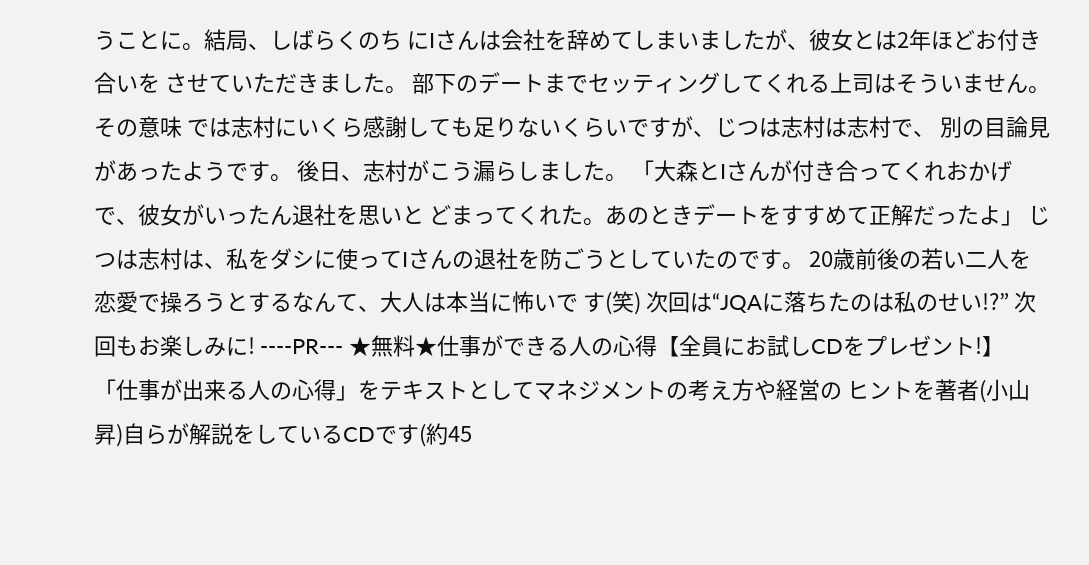うことに。結局、しばらくのち にIさんは会社を辞めてしまいましたが、彼女とは2年ほどお付き合いを させていただきました。 部下のデートまでセッティングしてくれる上司はそういません。その意味 では志村にいくら感謝しても足りないくらいですが、じつは志村は志村で、 別の目論見があったようです。 後日、志村がこう漏らしました。 「大森とIさんが付き合ってくれおかげで、彼女がいったん退社を思いと どまってくれた。あのときデートをすすめて正解だったよ」 じつは志村は、私をダシに使ってIさんの退社を防ごうとしていたのです。 20歳前後の若い二人を恋愛で操ろうとするなんて、大人は本当に怖いで す(笑) 次回は“JQAに落ちたのは私のせい!?” 次回もお楽しみに! ----PR--- ★無料★仕事ができる人の心得【全員にお試しCDをプレゼント!】 「仕事が出来る人の心得」をテキストとしてマネジメントの考え方や経営の ヒントを著者(小山昇)自らが解説をしているCDです(約45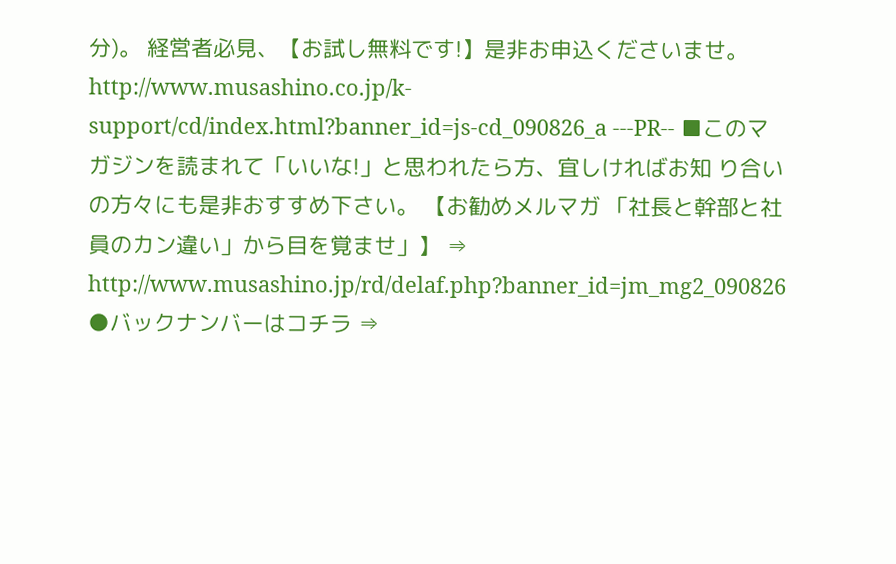分)。 経営者必見、【お試し無料です!】是非お申込くださいませ。 http://www.musashino.co.jp/k-support/cd/index.html?banner_id=js-cd_090826_a ---PR-- ■このマガジンを読まれて「いいな!」と思われたら方、宜しければお知 り合いの方々にも是非おすすめ下さい。 【お勧めメルマガ 「社長と幹部と社員のカン違い」から目を覚ませ」】 ⇒ http://www.musashino.jp/rd/delaf.php?banner_id=jm_mg2_090826 ●バックナンバーはコチラ ⇒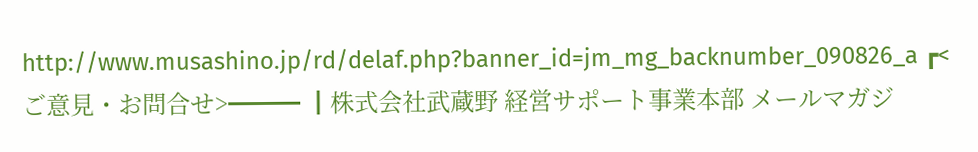http://www.musashino.jp/rd/delaf.php?banner_id=jm_mg_backnumber_090826_a ┏<ご意見・お問合せ>━━━ ┃株式会社武蔵野 経営サポート事業本部 メールマガジ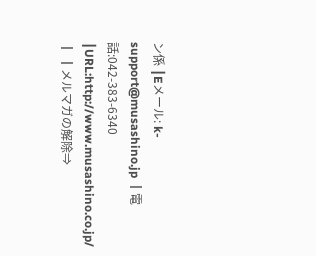ン係 ┃Eメール: k-support@musashino.jp ┃電話:042-383-6340 ┃URL:http://www.musashino.co.jp/ ┃ ┃メルマガの解除⇒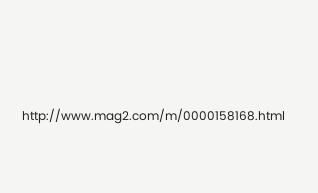http://www.mag2.com/m/0000158168.html